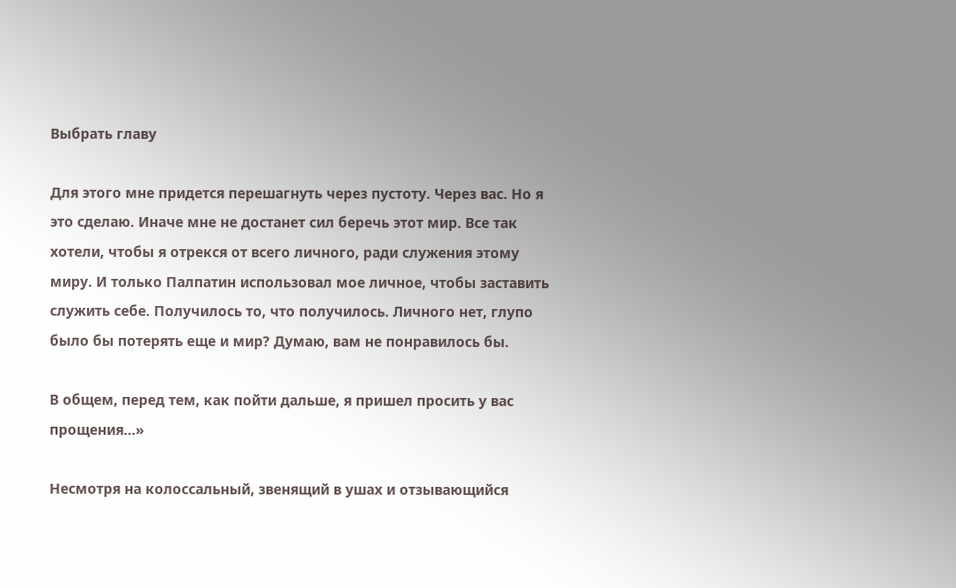Выбрать главу

Для этого мне придется перешагнуть через пустоту. Через вас. Но я это сделаю. Иначе мне не достанет сил беречь этот мир. Все так хотели, чтобы я отрекся от всего личного, ради служения этому миру. И только Палпатин использовал мое личное, чтобы заставить служить себе. Получилось то, что получилось. Личного нет, глупо было бы потерять еще и мир? Думаю, вам не понравилось бы.

В общем, перед тем, как пойти дальше, я пришел просить у вас прощения…»

Несмотря на колоссальный, звенящий в ушах и отзывающийся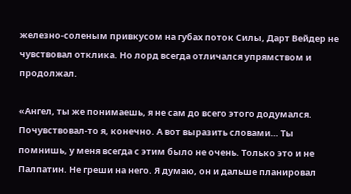железно-соленым привкусом на губах поток Силы, Дарт Вейдер не чувствовал отклика. Но лорд всегда отличался упрямством и продолжал.

«Ангел, ты же понимаешь, я не сам до всего этого додумался. Почувствовал-то я, конечно. А вот выразить словами… Ты помнишь, у меня всегда с этим было не очень. Только это и не Палпатин. Не греши на него. Я думаю, он и дальше планировал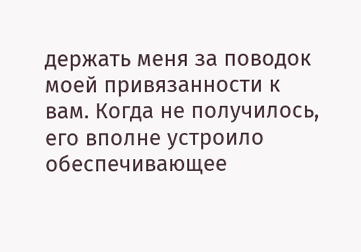держать меня за поводок моей привязанности к вам. Когда не получилось, его вполне устроило обеспечивающее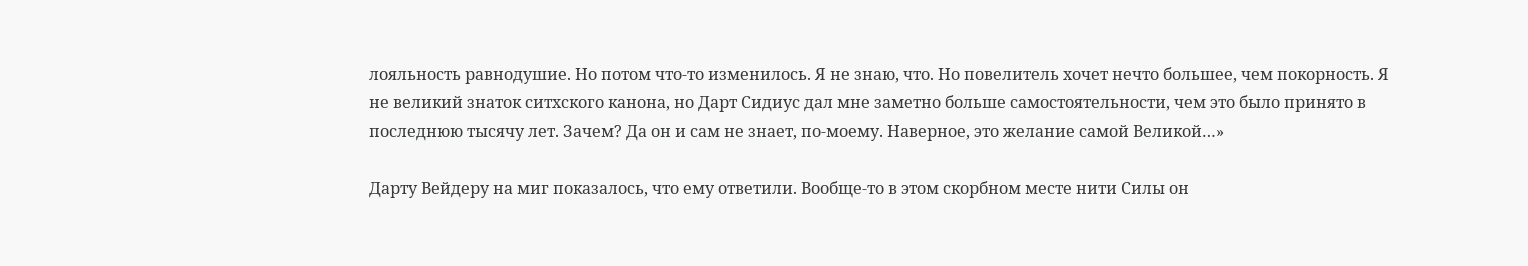лояльность равнодушие. Но потом что-то изменилось. Я не знаю, что. Но повелитель хочет нечто большее, чем покорность. Я не великий знаток ситхского канона, но Дарт Сидиус дал мне заметно больше самостоятельности, чем это было принято в последнюю тысячу лет. Зачем? Да он и сам не знает, по-моему. Наверное, это желание самой Великой…»

Дарту Вейдеру на миг показалось, что ему ответили. Вообще-то в этом скорбном месте нити Силы он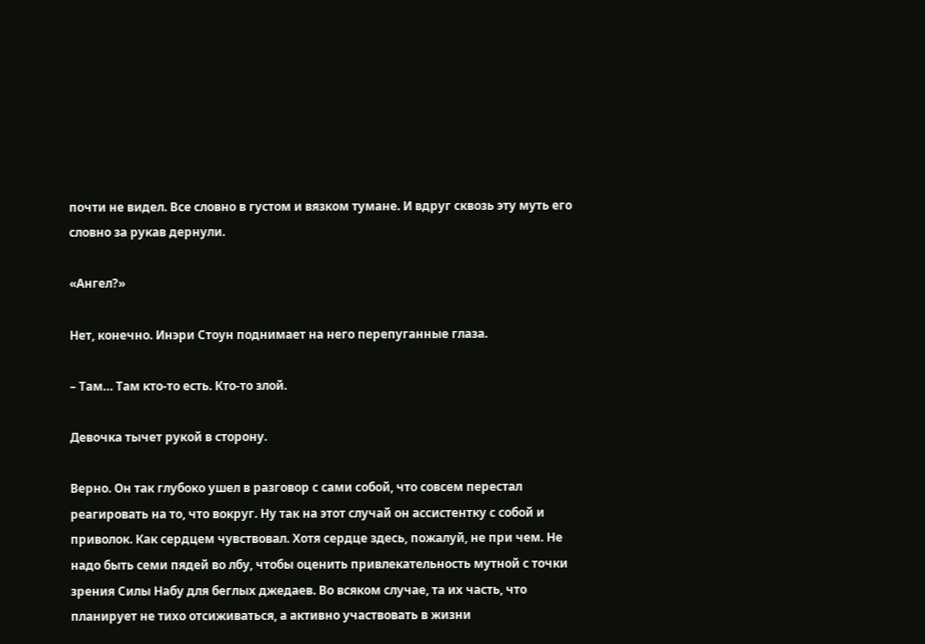почти не видел. Все словно в густом и вязком тумане. И вдруг сквозь эту муть его словно за рукав дернули.

«Ангел?»

Нет, конечно. Инэри Стоун поднимает на него перепуганные глаза.

– Там… Там кто-то есть. Кто-то злой.

Девочка тычет рукой в сторону.

Верно. Он так глубоко ушел в разговор с сами собой, что совсем перестал реагировать на то, что вокруг. Ну так на этот случай он ассистентку с собой и приволок. Как сердцем чувствовал. Хотя сердце здесь, пожалуй, не при чем. Не надо быть семи пядей во лбу, чтобы оценить привлекательность мутной с точки зрения Силы Набу для беглых джедаев. Во всяком случае, та их часть, что планирует не тихо отсиживаться, а активно участвовать в жизни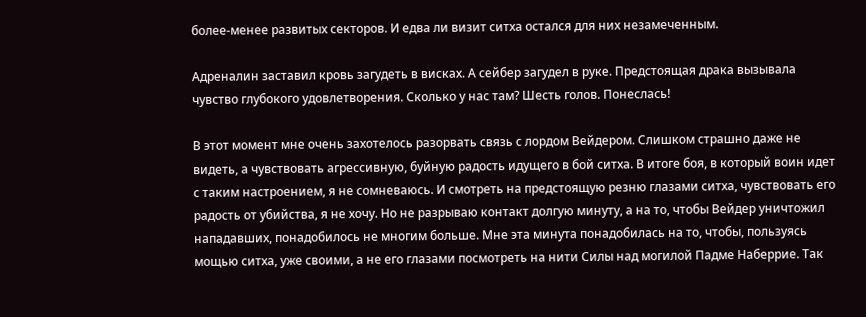более-менее развитых секторов. И едва ли визит ситха остался для них незамеченным.

Адреналин заставил кровь загудеть в висках. А сейбер загудел в руке. Предстоящая драка вызывала чувство глубокого удовлетворения. Сколько у нас там? Шесть голов. Понеслась!

В этот момент мне очень захотелось разорвать связь с лордом Вейдером. Слишком страшно даже не видеть, а чувствовать агрессивную, буйную радость идущего в бой ситха. В итоге боя, в который воин идет с таким настроением, я не сомневаюсь. И смотреть на предстоящую резню глазами ситха, чувствовать его радость от убийства, я не хочу. Но не разрываю контакт долгую минуту, а на то, чтобы Вейдер уничтожил нападавших, понадобилось не многим больше. Мне эта минута понадобилась на то, чтобы, пользуясь мощью ситха, уже своими, а не его глазами посмотреть на нити Силы над могилой Падме Наберрие. Так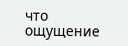что ощущение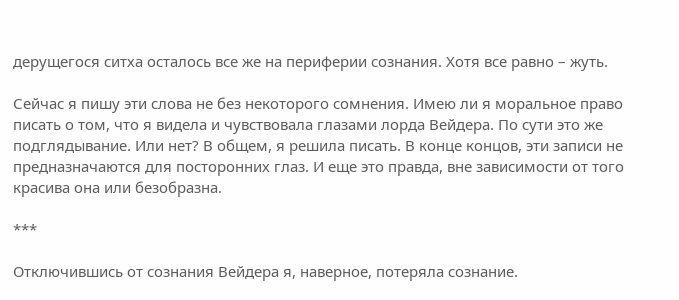дерущегося ситха осталось все же на периферии сознания. Хотя все равно – жуть.

Сейчас я пишу эти слова не без некоторого сомнения. Имею ли я моральное право писать о том, что я видела и чувствовала глазами лорда Вейдера. По сути это же подглядывание. Или нет? В общем, я решила писать. В конце концов, эти записи не предназначаются для посторонних глаз. И еще это правда, вне зависимости от того красива она или безобразна.

***

Отключившись от сознания Вейдера я, наверное, потеряла сознание.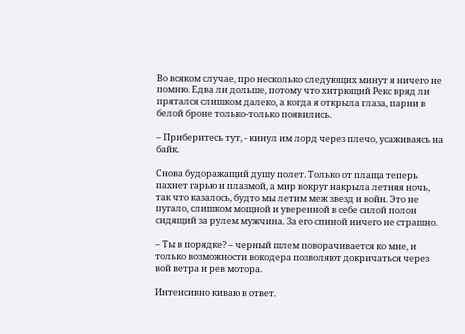Во всяком случае, про несколько следующих минут я ничего не помню. Едва ли дольше, потому что хитрющий Рекс вряд ли прятался слишком далеко, а когда я открыла глаза, парни в белой броне только-только появились.

– Приберитесь тут, - кинул им лорд через плечо, усаживаясь на байк.

Снова будоражащий душу полет. Только от плаща теперь пахнет гарью и плазмой, а мир вокруг накрыла летняя ночь, так что казалось, будто мы летим меж звезд и войн. Это не пугало, слишком мощной и уверенной в себе силой полон сидящий за рулем мужчина. За его спиной ничего не страшно.

– Ты в порядке? – черный шлем поворачивается ко мне, и только возможности вокодера позволяют докричаться через вой ветра и рев мотора.

Интенсивно киваю в ответ.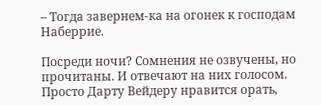– Тогда завернем-ка на огонек к господам Наберрие.

Посреди ночи? Сомнения не озвучены, но прочитаны. И отвечают на них голосом. Просто Дарту Вейдеру нравится орать,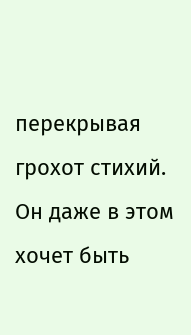перекрывая грохот стихий. Он даже в этом хочет быть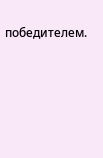победителем.